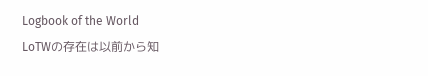Logbook of the World
LoTWの存在は以前から知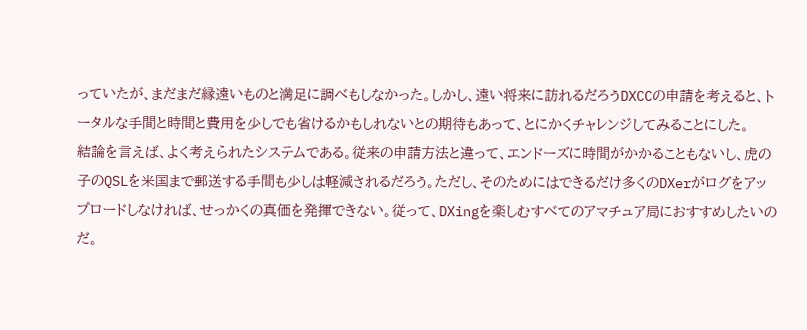っていたが、まだまだ縁遠いものと満足に調べもしなかった。しかし、遠い将来に訪れるだろうDXCCの申請を考えると、トータルな手間と時間と費用を少しでも省けるかもしれないとの期待もあって、とにかくチャレンジしてみることにした。
結論を言えば、よく考えられたシステムである。従来の申請方法と違って、エンドーズに時間がかかることもないし、虎の子のQSLを米国まで郵送する手間も少しは軽減されるだろう。ただし、そのためにはできるだけ多くのDXerがログをアップロードしなければ、せっかくの真価を発揮できない。従って、DXingを楽しむすべてのアマチュア局におすすめしたいのだ。